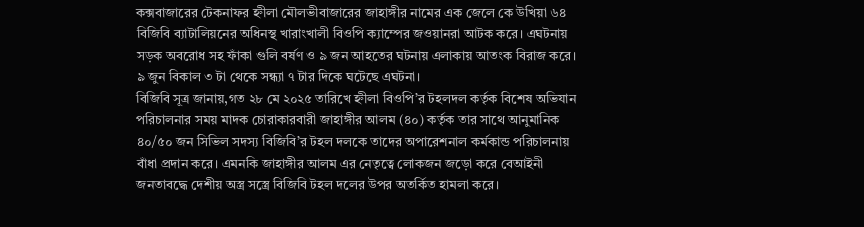কক্সবাজারের টেকনাফর হ্নীলা মৌলভীবাজারের জাহাঙ্গীর নামের এক জেলে কে উখিয়া ৬৪ বিজিবি ব্যাটালিয়নের অধিনস্থ খারাংখালী বিওপি ক্যাম্পের জওয়ানরা আটক করে। এঘটনায় সড়ক অবরোধ সহ ফাঁকা গুলি বর্ষণ ও ৯ জন আহতের ঘটনায় এলাকায় আতংক বিরাজ করে।
৯ জুন বিকাল ৩ টা থেকে সন্ধ্যা ৭ টার দিকে ঘটেছে এঘটনা।
বিজিবি সূত্র জানায়,গত ২৮ মে ২০২৫ তারিখে হ্নীলা বিওপি’র টহলদল কর্তৃক বিশেষ অভিযান পরিচালনার সময় মাদক চোরাকারবারী জাহাঙ্গীর আলম (৪০) কর্তৃক তার সাথে আনুমানিক ৪০/৫০ জন সিভিল সদস্য বিজিবি’র টহল দলকে তাদের অপারেশনাল কর্মকান্ড পরিচালনায় বাঁধা প্রদান করে। এমনকি জাহাঙ্গীর আলম এর নেতৃত্বে লোকজন জড়ো করে বেআইনী জনতাবদ্ধে দেশীয় অস্ত্র সস্ত্রে বিজিবি টহল দলের উপর অতর্কিত হামলা করে।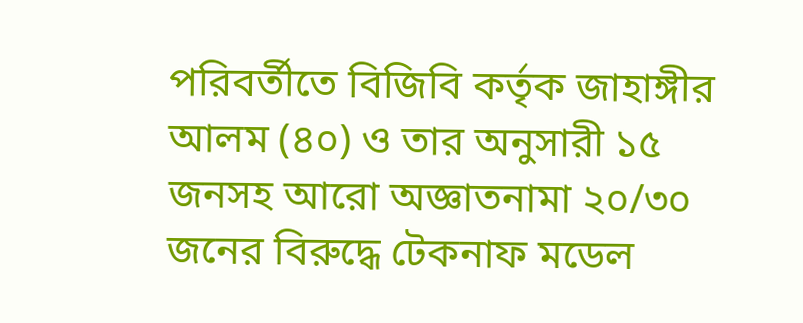পরিবর্তীতে বিজিবি কর্তৃক জাহাঙ্গীর আলম (৪০) ও তার অনুসারী ১৫ জনসহ আরো অজ্ঞাতনামা ২০/৩০ জনের বিরুদ্ধে টেকনাফ মডেল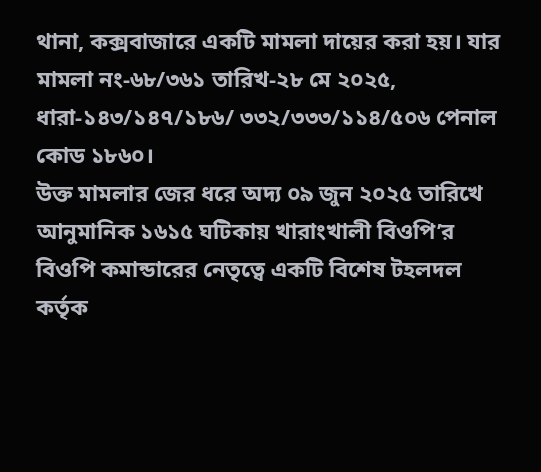থানা, কক্সবাজারে একটি মামলা দায়ের করা হয়। যার মামলা নং-৬৮/৩৬১ তারিখ-২৮ মে ২০২৫, ধারা-১৪৩/১৪৭/১৮৬/ ৩৩২/৩৩৩/১১৪/৫০৬ পেনাল কোড ১৮৬০।
উক্ত মামলার জের ধরে অদ্য ০৯ জুন ২০২৫ তারিখে আনুমানিক ১৬১৫ ঘটিকায় খারাংখালী বিওপি’র বিওপি কমান্ডারের নেতৃত্বে একটি বিশেষ টহলদল কর্তৃক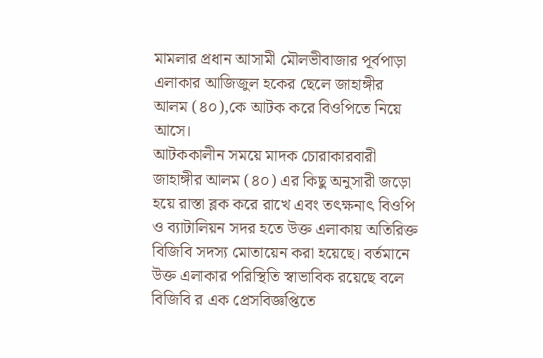মামলার প্রধান আসামী মৌলভীবাজার পূর্বপাড়া এলাকার আজিজুল হকের ছেলে জাহাঙ্গীর আলম (৪০),কে আটক করে বিওপিতে নিয়ে আসে।
আটককালীন সময়ে মাদক চোরাকারবারী জাহাঙ্গীর আলম (৪০) এর কিছু অনুসারী জড়ো হয়ে রাস্তা ব্লক করে রাখে এবং তৎক্ষনাৎ বিওপি ও ব্যাটালিয়ন সদর হতে উক্ত এলাকায় অতিরিক্ত বিজিবি সদস্য মোতায়েন করা হয়েছে। বর্তমানে উক্ত এলাকার পরিস্থিতি স্বাভাবিক রয়েছে বলে বিজিবি র এক প্রেসবিজ্ঞপ্তিতে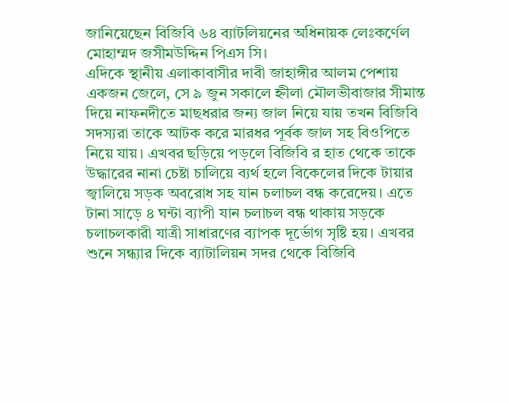জানিয়েছেন বিজিবি ৬৪ ব্যাটলিয়নের অধিনায়ক লেঃকর্ণেল মোহাম্মদ জসীমউদ্দিন পিএস সি।
এদিকে স্থানীয় এলাকাবাসীর দাবী জাহাঙ্গীর আলম পেশায় একজন জেলে, সে ৯ জুন সকালে হ্নীলা মৌলভীবাজার সীমান্ত দিয়ে নাফনদীতে মাছধরার জন্য জাল নিয়ে যায় তখন বিজিবি সদস্যরা তাকে আটক করে মারধর পূর্বক জাল সহ বিওপিতে নিয়ে যায়। এখবর ছড়িয়ে পড়লে বিজিবি র হাত থেকে তাকে উদ্ধারের নানা চেষ্টা চালিয়ে ব্যর্থ হলে বিকেলের দিকে টায়ার জ্বালিয়ে সড়ক অবরোধ সহ যান চলাচল বন্ধ করেদেয়। এতে টানা সাড়ে ৪ ঘন্টা ব্যাপী যান চলাচল বন্ধ থাকায় সড়কে চলাচলকারী যাত্রী সাধারণের ব্যাপক দূর্ভোগ সৃষ্টি হয়। এখবর শুনে সন্ধ্যার দিকে ব্যাটালিয়ন সদর থেকে বিজিবি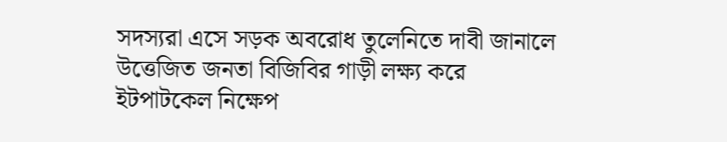সদস্যরা এসে সড়ক অবরোধ তুলেনিতে দাবী জানালে উত্তেজিত জনতা বিজিবির গাড়ী লক্ষ্য করে ইটপাটকেল নিক্ষেপ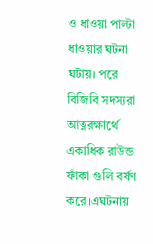ও ধাওয়া পাল্টা ধাওয়ার ঘটনা ঘটায়। পরে বিজিবি সদস্যরা আত্নরক্ষার্থে একাধিক রাউন্ড ফাঁকা গুলি বর্ষণ করে।এঘটনায়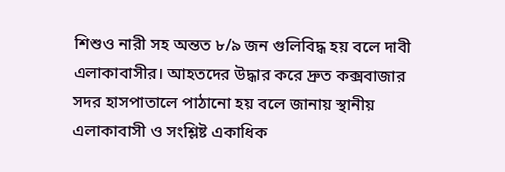শিশুও নারী সহ অন্তত ৮/৯ জন গুলিবিদ্ধ হয় বলে দাবী এলাকাবাসীর। আহতদের উদ্ধার করে দ্রুত কক্সবাজার সদর হাসপাতালে পাঠানো হয় বলে জানায় স্থানীয় এলাকাবাসী ও সংশ্লিষ্ট একাধিক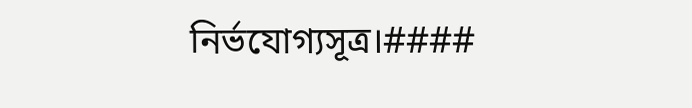নির্ভযোগ্যসূত্র।####